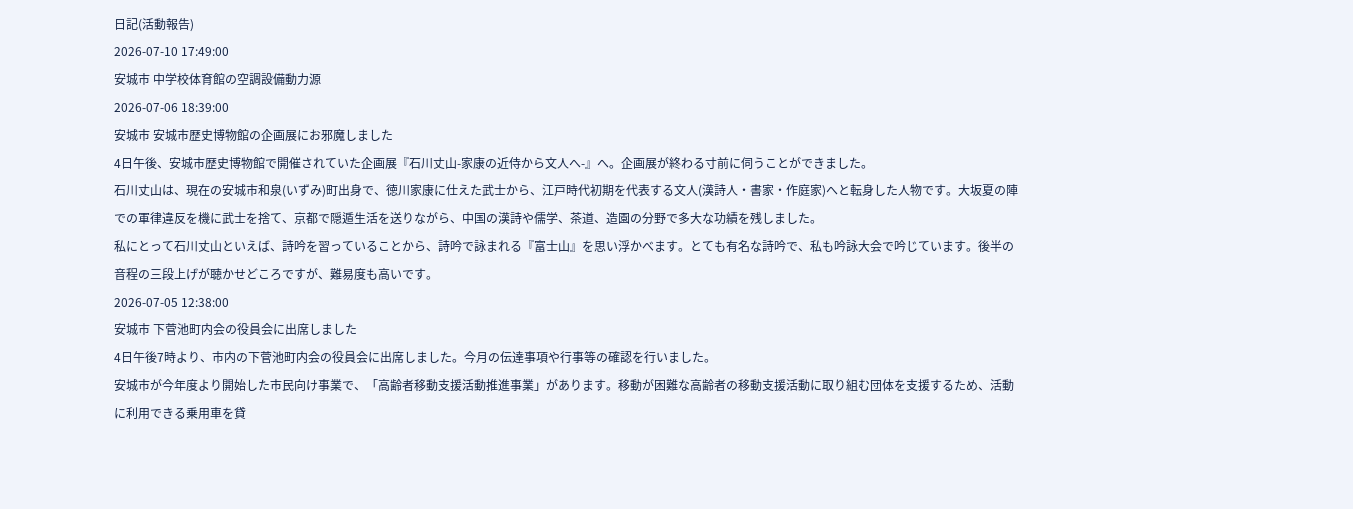日記(活動報告)
2026-07-10 17:49:00
安城市 中学校体育館の空調設備動力源
2026-07-06 18:39:00
安城市 安城市歴史博物館の企画展にお邪魔しました
4日午後、安城市歴史博物館で開催されていた企画展『石川丈山-家康の近侍から文人へ-』へ。企画展が終わる寸前に伺うことができました。
石川丈山は、現在の安城市和泉(いずみ)町出身で、徳川家康に仕えた武士から、江戸時代初期を代表する文人(漢詩人・書家・作庭家)へと転身した人物です。大坂夏の陣での軍律違反を機に武士を捨て、京都で隠遁生活を送りながら、中国の漢詩や儒学、茶道、造園の分野で多大な功績を残しました。
私にとって石川丈山といえば、詩吟を習っていることから、詩吟で詠まれる『富士山』を思い浮かべます。とても有名な詩吟で、私も吟詠大会で吟じています。後半の音程の三段上げが聴かせどころですが、難易度も高いです。
2026-07-05 12:38:00
安城市 下菅池町内会の役員会に出席しました
4日午後7時より、市内の下菅池町内会の役員会に出席しました。今月の伝達事項や行事等の確認を行いました。
安城市が今年度より開始した市民向け事業で、「高齢者移動支援活動推進事業」があります。移動が困難な高齢者の移動支援活動に取り組む団体を支援するため、活動に利用できる乗用車を貸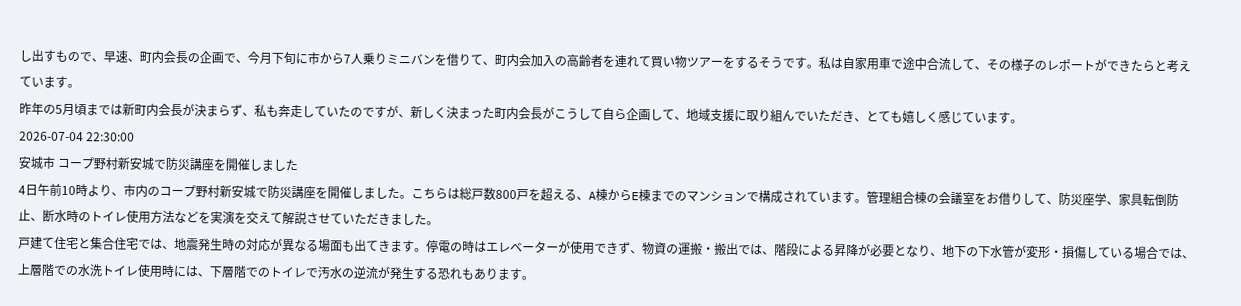し出すもので、早速、町内会長の企画で、今月下旬に市から7人乗りミニバンを借りて、町内会加入の高齢者を連れて買い物ツアーをするそうです。私は自家用車で途中合流して、その様子のレポートができたらと考えています。
昨年の5月頃までは新町内会長が決まらず、私も奔走していたのですが、新しく決まった町内会長がこうして自ら企画して、地域支援に取り組んでいただき、とても嬉しく感じています。
2026-07-04 22:30:00
安城市 コープ野村新安城で防災講座を開催しました
4日午前10時より、市内のコープ野村新安城で防災講座を開催しました。こちらは総戸数800戸を超える、A棟からE棟までのマンションで構成されています。管理組合棟の会議室をお借りして、防災座学、家具転倒防止、断水時のトイレ使用方法などを実演を交えて解説させていただきました。
戸建て住宅と集合住宅では、地震発生時の対応が異なる場面も出てきます。停電の時はエレベーターが使用できず、物資の運搬・搬出では、階段による昇降が必要となり、地下の下水管が変形・損傷している場合では、上層階での水洗トイレ使用時には、下層階でのトイレで汚水の逆流が発生する恐れもあります。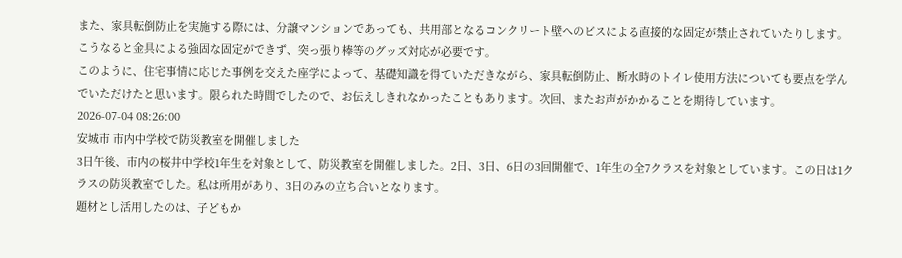また、家具転倒防止を実施する際には、分譲マンションであっても、共用部となるコンクリート壁へのビスによる直接的な固定が禁止されていたりします。こうなると金具による強固な固定ができず、突っ張り棒等のグッズ対応が必要です。
このように、住宅事情に応じた事例を交えた座学によって、基礎知識を得ていただきながら、家具転倒防止、断水時のトイレ使用方法についても要点を学んでいただけたと思います。限られた時間でしたので、お伝えしきれなかったこともあります。次回、またお声がかかることを期待しています。
2026-07-04 08:26:00
安城市 市内中学校で防災教室を開催しました
3日午後、市内の桜井中学校1年生を対象として、防災教室を開催しました。2日、3日、6日の3回開催で、1年生の全7クラスを対象としています。この日は1クラスの防災教室でした。私は所用があり、3日のみの立ち合いとなります。
題材とし活用したのは、子どもか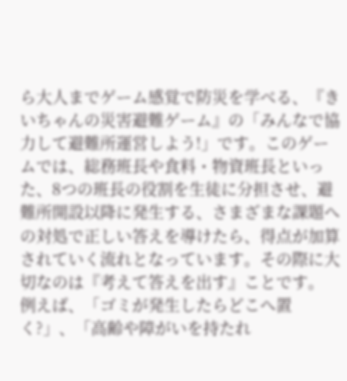ら大人までゲーム感覚で防災を学べる、『きいちゃんの災害避難ゲーム』の「みんなで協力して避難所運営しよう!」です。このゲームでは、総務班長や食料・物資班長といった、8つの班長の役割を生徒に分担させ、避難所開設以降に発生する、さまざまな課題への対処で正しい答えを導けたら、得点が加算されていく流れとなっています。その際に大切なのは『考えて答えを出す』ことです。
例えば、「ゴミが発生したらどこへ置く?」、「高齢や障がいを持たれ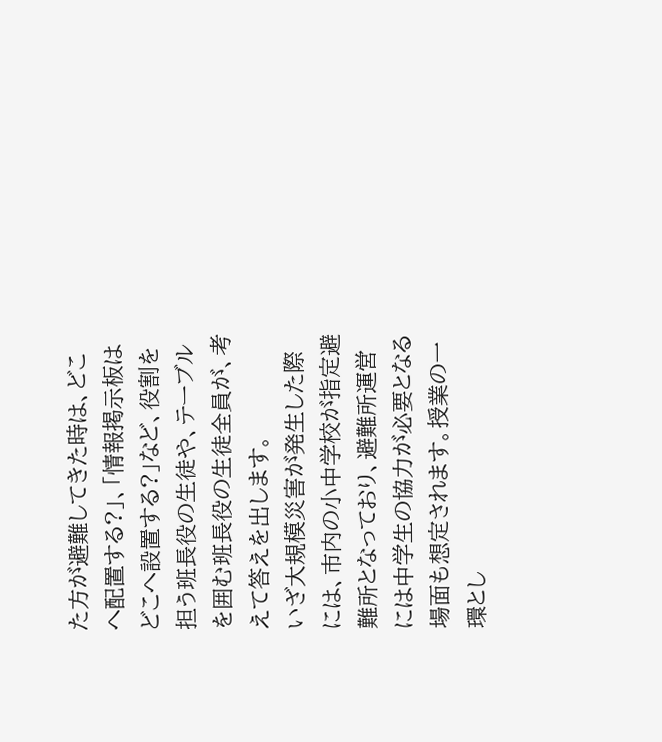た方が避難してきた時は、どこへ配置する?」、「情報掲示板はどこへ設置する?」など、役割を担う班長役の生徒や、テーブルを囲む班長役の生徒全員が、考えて答えを出します。
いざ大規模災害が発生した際には、市内の小中学校が指定避難所となっており、避難所運営には中学生の協力が必要となる場面も想定されます。授業の一環とし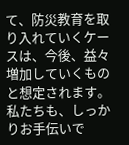て、防災教育を取り入れていくケースは、今後、益々増加していくものと想定されます。私たちも、しっかりお手伝いで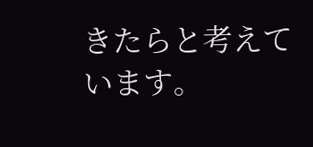きたらと考えています。